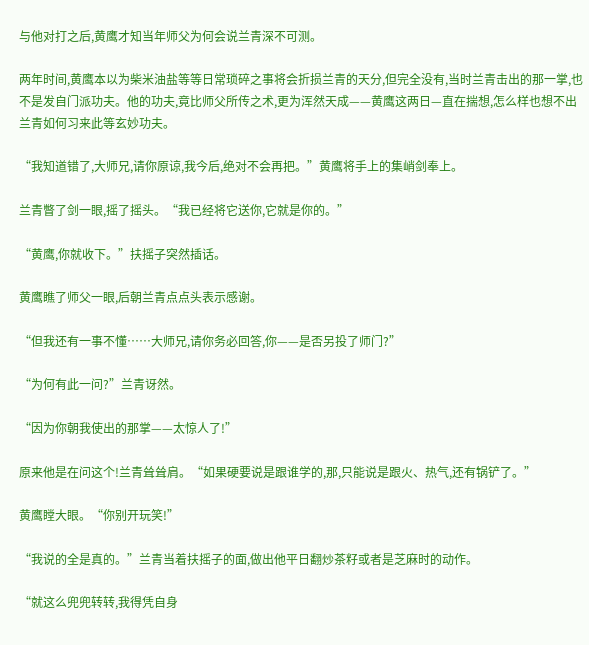与他对打之后,黄鹰才知当年师父为何会说兰青深不可测。

两年时间,黄鹰本以为柴米油盐等等日常琐碎之事将会折损兰青的天分,但完全没有,当时兰青击出的那一掌,也不是发自门派功夫。他的功夫,竟比师父所传之术,更为浑然天成——黄鹰这两日—直在揣想,怎么样也想不出兰青如何习来此等玄妙功夫。

“我知道错了,大师兄,请你原谅,我今后,绝对不会再把。”黄鹰将手上的集峭剑奉上。

兰青瞥了剑一眼,摇了摇头。“我已经将它送你,它就是你的。”

“黄鹰,你就收下。”扶摇子突然插话。

黄鹰瞧了师父一眼,后朝兰青点点头表示感谢。

“但我还有一事不懂……大师兄,请你务必回答,你——是否另投了师门?”

“为何有此一问?”兰青讶然。

“因为你朝我使出的那掌——太惊人了!”

原来他是在问这个!兰青耸耸肩。“如果硬要说是跟谁学的,那,只能说是跟火、热气,还有锅铲了。”

黄鹰瞠大眼。“你别开玩笑!”

“我说的全是真的。”兰青当着扶摇子的面,做出他平日翻炒茶籽或者是芝麻时的动作。

“就这么兜兜转转,我得凭自身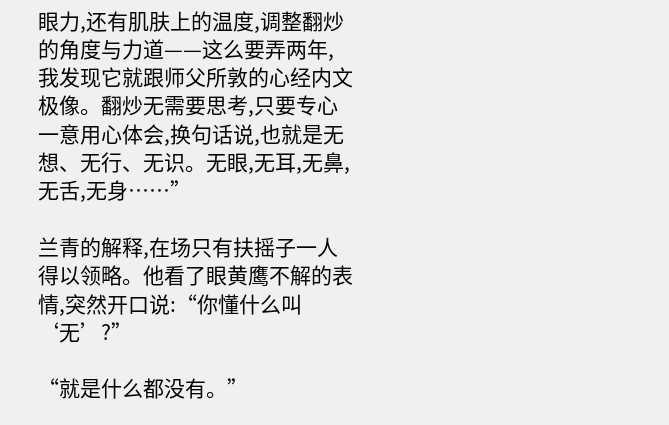眼力,还有肌肤上的温度,调整翻炒的角度与力道——这么要弄两年,我发现它就跟师父所敦的心经内文极像。翻炒无需要思考,只要专心一意用心体会,换句话说,也就是无想、无行、无识。无眼,无耳,无鼻,无舌,无身……”

兰青的解释,在场只有扶摇子一人得以领略。他看了眼黄鹰不解的表情,突然开口说:“你懂什么叫‘无’?”

“就是什么都没有。”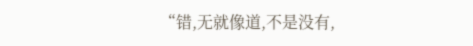“错,无就像道,不是没有,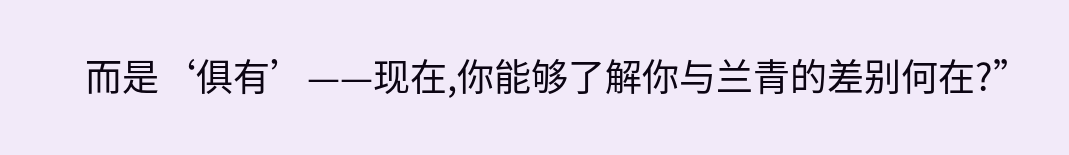而是‘俱有’——现在,你能够了解你与兰青的差别何在?”